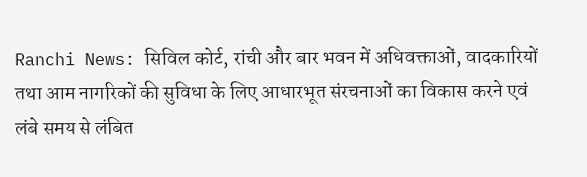Ranchi News: सिविल कोर्ट, रांची और बार भवन में अधिवक्ताओं, वादकारियों तथा आम नागरिकों की सुविधा के लिए आधारभूत संरचनाओं का विकास करने एवं लंबे समय से लंबित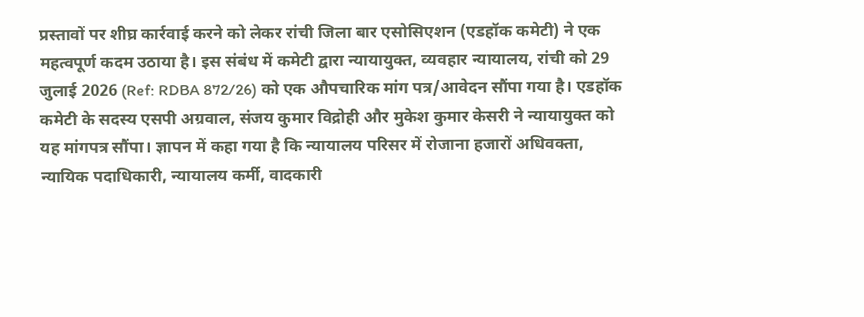प्रस्तावों पर शीघ्र कार्रवाई करने को लेकर रांची जिला बार एसोसिएशन (एडहॉक कमेटी) ने एक महत्वपूर्ण कदम उठाया है। इस संबंध में कमेटी द्वारा न्यायायुक्त, व्यवहार न्यायालय, रांची को 29 जुलाई 2026 (Ref: RDBA 872/26) को एक औपचारिक मांग पत्र/आवेदन सौंपा गया है। एडहॉक कमेटी के सदस्य एसपी अग्रवाल, संजय कुमार विद्रोही और मुकेश कुमार केसरी ने न्यायायुक्त को यह मांगपत्र सौंपा। ज्ञापन में कहा गया है कि न्यायालय परिसर में रोजाना हजारों अधिवक्ता, न्यायिक पदाधिकारी, न्यायालय कर्मी, वादकारी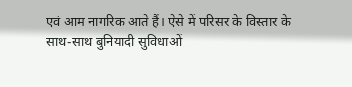एवं आम नागरिक आते हैं। ऐसे में परिसर के विस्तार के साथ-साथ बुनियादी सुविधाओं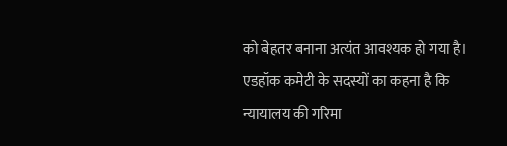को बेहतर बनाना अत्यंत आवश्यक हो गया है। एडहॉक कमेटी के सदस्यों का कहना है कि न्यायालय की गरिमा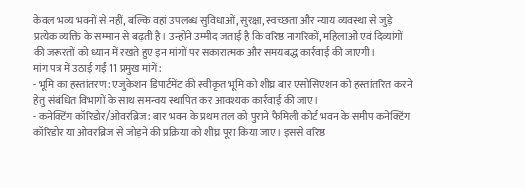केवल भव्य भवनों से नहीं, बल्कि वहां उपलब्ध सुविधाओं, सुरक्षा, स्वच्छता और न्याय व्यवस्था से जुड़े प्रत्येक व्यक्ति के सम्मान से बढ़ती है। उन्होंने उम्मीद जताई है कि वरिष्ठ नागरिकों, महिलाओं एवं दिव्यांगों की जरूरतों को ध्यान में रखते हुए इन मांगों पर सकारात्मक और समयबद्ध कार्रवाई की जाएगी।
मांग पत्र में उठाई गईं 11 प्रमुख मांगें:
- भूमि का हस्तांतरण: एजुकेशन डिपार्टमेंट की स्वीकृत भूमि को शीघ्र बार एसोसिएशन को हस्तांतरित करने हेतु संबंधित विभागों के साथ समन्वय स्थापित कर आवश्यक कार्रवाई की जाए।
- कनेक्टिंग कॉरिडोर/ओवरब्रिज: बार भवन के प्रथम तल को पुराने फैमिली कोर्ट भवन के समीप कनेक्टिंग कॉरिडोर या ओवरब्रिज से जोड़ने की प्रक्रिया को शीघ्र पूरा किया जाए। इससे वरिष्ठ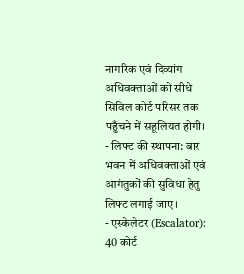नागरिक एवं दिव्यांग अधिवक्ताओं को सीधे सिविल कोर्ट परिसर तक पहुँचने में सहूलियत होगी।
- लिफ्ट की स्थापना: बार भवन में अधिवक्ताओं एवं आगंतुकों की सुविधा हेतु लिफ्ट लगाई जाए।
- एस्केलेटर (Escalator): 40 कोर्ट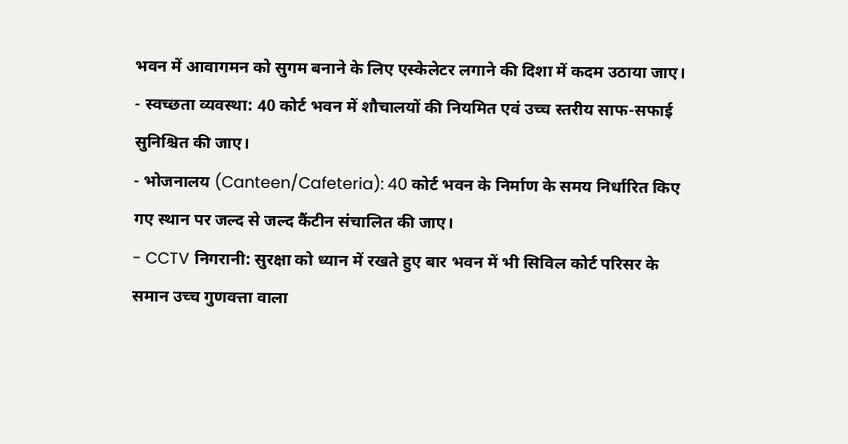भवन में आवागमन को सुगम बनाने के लिए एस्केलेटर लगाने की दिशा में कदम उठाया जाए।
- स्वच्छता व्यवस्था: 40 कोर्ट भवन में शौचालयों की नियमित एवं उच्च स्तरीय साफ-सफाई सुनिश्चित की जाए।
- भोजनालय (Canteen/Cafeteria): 40 कोर्ट भवन के निर्माण के समय निर्धारित किए गए स्थान पर जल्द से जल्द कैंटीन संचालित की जाए।
- CCTV निगरानी: सुरक्षा को ध्यान में रखते हुए बार भवन में भी सिविल कोर्ट परिसर के समान उच्च गुणवत्ता वाला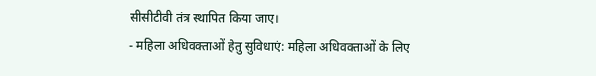सीसीटीवी तंत्र स्थापित किया जाए।
- महिला अधिवक्ताओं हेतु सुविधाएं: महिला अधिवक्ताओं के लिए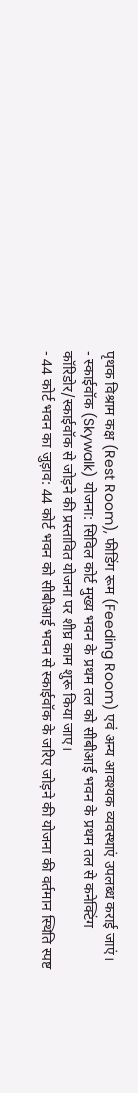पृथक विश्राम कक्ष (Rest Room), फीडिंग रूम (Feeding Room) एवं अन्य आवश्यक व्यवस्थाएं उपलब्ध कराई जाएं।
- स्काईवॉक (Skywalk) योजना: सिविल कोर्ट मुख्य भवन के प्रथम तल को सीबीआई भवन के प्रथम तल से कनेक्टिंग कॉरिडोर/स्काईवॉक से जोड़ने की प्रस्तावित योजना पर शीघ्र काम शुरू किया जाए।
- 44 कोर्ट भवन का जुड़ाव: 44 कोर्ट भवन को सीबीआई भवन से स्काईवॉक के जरिए जोड़ने की योजना की वर्तमान स्थिति स्पष्ट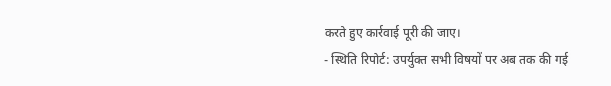करते हुए कार्रवाई पूरी की जाए।
- स्थिति रिपोर्ट: उपर्युक्त सभी विषयों पर अब तक की गई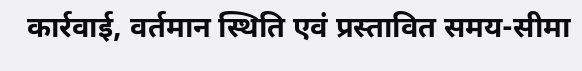कार्रवाई, वर्तमान स्थिति एवं प्रस्तावित समय-सीमा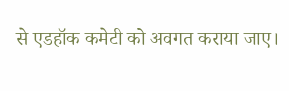से एडहॉक कमेटी को अवगत कराया जाए।